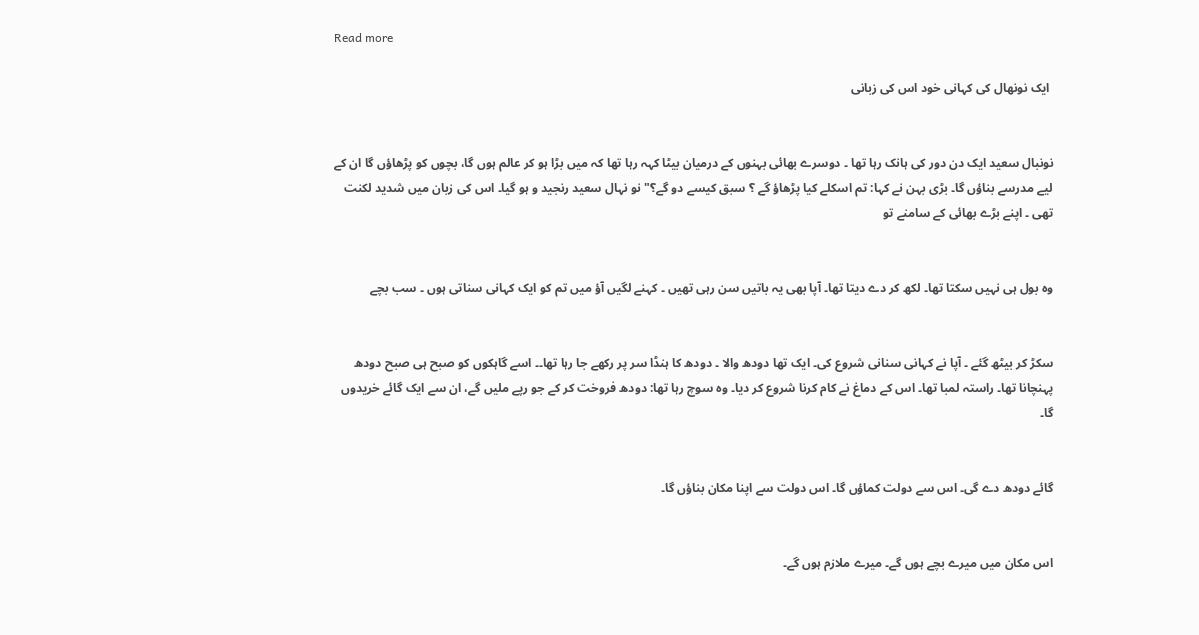Read more

 ایک نونهال کی کہانی خود اس کی زبانی


نونبال سعید ایک دن دور کی ہانک رہا تھا ۔ دوسرے بھائی بہنوں کے درمیان بیٹا کہہ رہا تھا کہ میں بڑا ہو کر عالم ہوں گا، بچوں کو پڑھاؤں گا ان کے لیے مدرسے بناؤں گا۔ بڑی بہن نے کہا: تم اسکلے کیا پڑھاؤ گے ؟ سبق کیسے دو گے؟" نو نہال سعید رنجید و ہو گیا۔ اس کی زبان میں شدید لکنت تھی ۔ اپنے بڑے بھائی کے سامنے تو


وہ بول ہی نہیں سکتا تھا۔ لکھ کر دے دیتا تھا۔ آپا بھی یہ باتیں سن رہی تھیں ۔ کہنے لگیں آؤ میں تم کو ایک کہانی سناتی ہوں ۔ سب بچے


سکڑ کر بیٹھ گئے ۔ آپا نے کہانی سنانی شروع کی۔ ایک تھا دودھ والا ۔ دودھ کا ہنڈا سر پر رکھے جا رہا تھا۔۔ اسے گاہکوں کو صبح ہی صبح دودھ پہنچانا تھا۔ راستہ لمبا تھا۔ اس کے دماغ نے کام کرنا شروع کر دیا۔ وہ سوچ رہا تھا: دودھ فروخت کر کے جو رپے ملیں گے، ان سے ایک گائے خریدوں گا۔


گائے دودھ دے گی۔ اس سے دولت کماؤں گا۔ اس دولت سے اپنا مکان بناؤں گا۔


اس مکان میں میرے بچے ہوں گے۔ میرے ملازم ہوں گے۔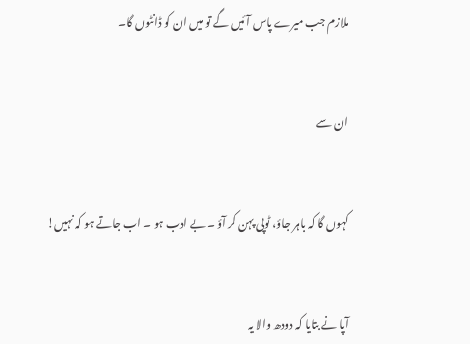ملازم جب میرے پاس آئیں گے تو میں ان کو ڈانٹوں گا۔


ان سے


کہوں گا کہ باہر جاؤ، ٹوپی پہن کر آؤ ۔ بے ادب ہو ۔ اب جاتے ہو کہ نہیں!


آپا نے بتایا کہ دودھ والا یہ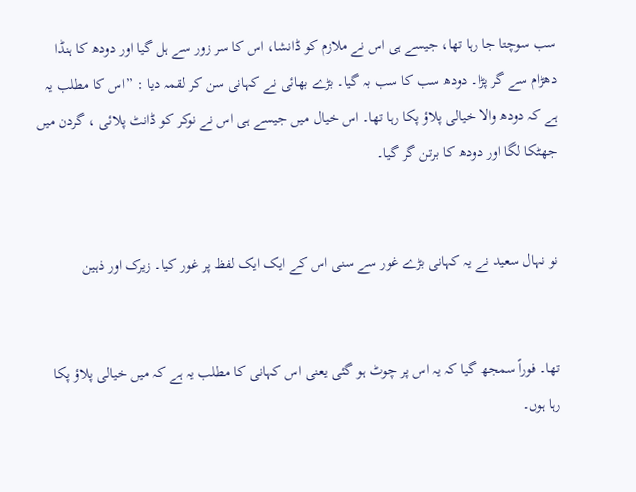سب سوچتا جا رہا تھا، جیسے ہی اس نے ملازم کو ڈانشا، اس کا سر زور سے ہل گیا اور دودھ کا ہنڈا دھڑام سے گر پڑا۔ دودھ سب کا سب بہ گیا۔ بڑے بھائی نے کہانی سن کر لقمہ دیا : ”اس کا مطلب یہ ہے کہ دودھ والا خیالی پلاؤ پکا رہا تھا۔ اس خیال میں جیسے ہی اس نے نوکر کو ڈانٹ پلائی ، گردن میں جھٹکا لگا اور دودھ کا برتن گر گیا۔


نو نہال سعید نے یہ کہانی بڑے غور سے سنی اس کے ایک ایک لفظ پر غور کیا۔ زیرک اور ذہین


تھا۔ فوراً سمجھ گیا کہ یہ اس پر چوٹ ہو گئی یعنی اس کہانی کا مطلب یہ ہے کہ میں خیالی پلاؤ پکا رہا ہوں۔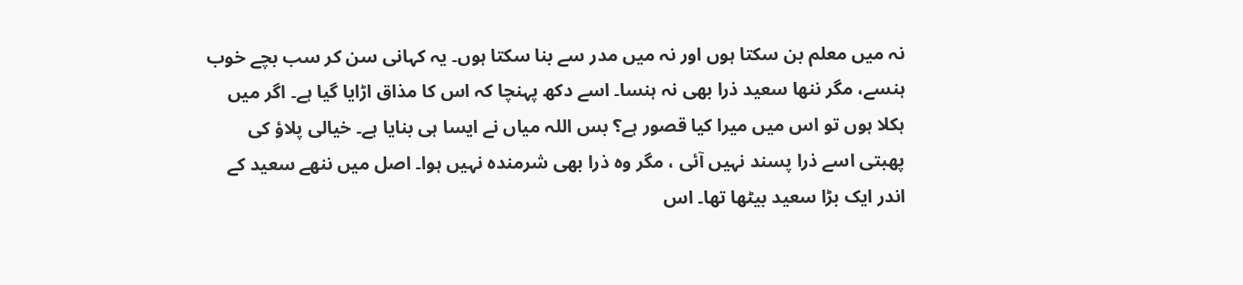نہ میں معلم بن سکتا ہوں اور نہ میں مدر سے بنا سکتا ہوں۔ یہ کہانی سن کر سب بچے خوب ہنسے، مگر ننھا سعید ذرا بھی نہ ہنسا۔ اسے دکھ پہنچا کہ اس کا مذاق اڑایا گیا ہے۔ اگر میں ہکلا ہوں تو اس میں میرا کیا قصور ہے؟ بس اللہ میاں نے ایسا ہی بنایا ہے۔ خیالی پلاؤ کی پھبتی اسے ذرا پسند نہیں آئی ، مگر وہ ذرا بھی شرمندہ نہیں ہوا۔ اصل میں ننھے سعید کے اندر ایک بڑا سعید بیٹھا تھا۔ اس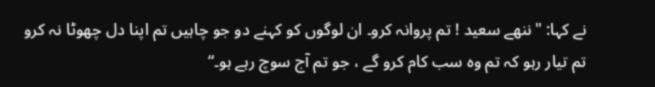نے کہا: "ننھے سعید ! تم پروانہ کرو۔ ان لوگوں کو کہنے دو جو چاہیں تم اپنا دل چھوٹا نہ کرو تم تیار رہو کہ تم وہ سب کام کرو گے ، جو تم آج سوچ رہے ہو۔“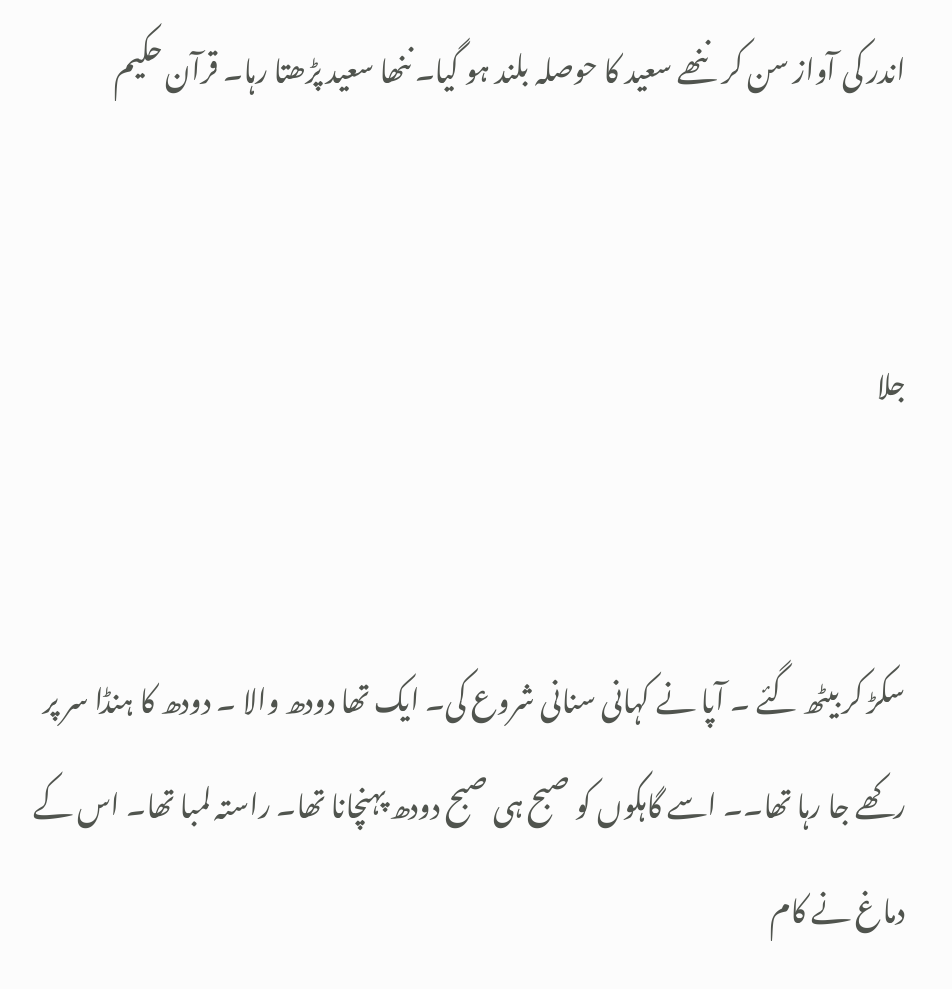اندر کی آواز سن کر ننھے سعید کا حوصلہ بلند ہو گیا۔ ننھا سعید پڑھتا رہا۔ قرآن حکیم


جلا


سکڑ کر بیٹھ گئے ۔ آپا نے کہانی سنانی شروع کی۔ ایک تھا دودھ والا ۔ دودھ کا ہنڈا سر پر رکھے جا رہا تھا۔۔ اسے گاہکوں کو صبح ہی صبح دودھ پہنچانا تھا۔ راستہ لمبا تھا۔ اس کے دماغ نے کام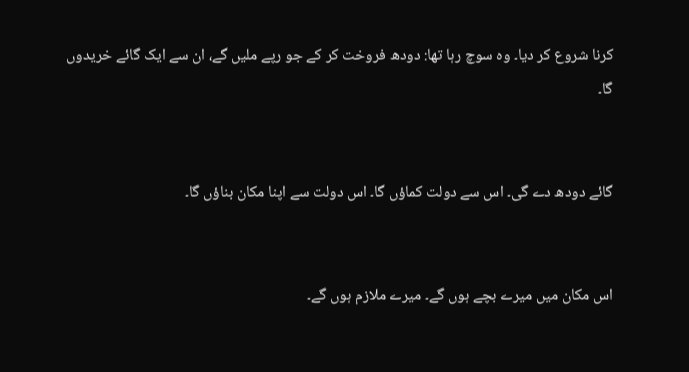کرنا شروع کر دیا۔ وہ سوچ رہا تھا: دودھ فروخت کر کے جو رپے ملیں گے، ان سے ایک گائے خریدوں گا۔


گائے دودھ دے گی۔ اس سے دولت کماؤں گا۔ اس دولت سے اپنا مکان بناؤں گا۔


اس مکان میں میرے بچے ہوں گے۔ میرے ملازم ہوں گے۔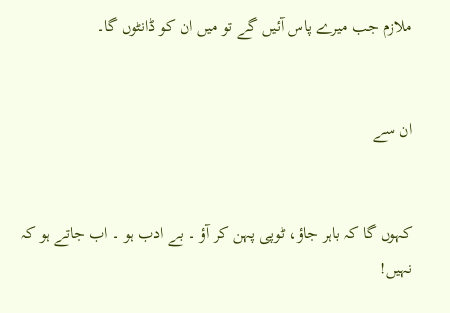ملازم جب میرے پاس آئیں گے تو میں ان کو ڈانٹوں گا۔


ان سے


کہوں گا کہ باہر جاؤ، ٹوپی پہن کر آؤ ۔ بے ادب ہو ۔ اب جاتے ہو کہ نہیں!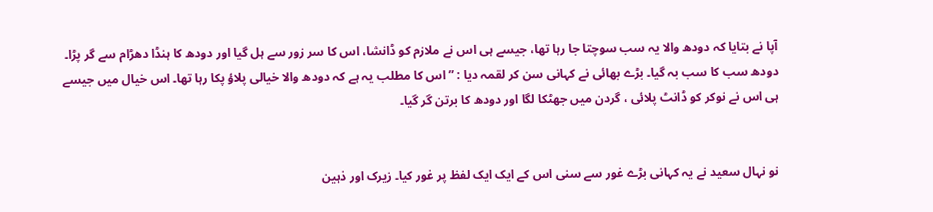آپا نے بتایا کہ دودھ والا یہ سب سوچتا جا رہا تھا، جیسے ہی اس نے ملازم کو ڈانشا، اس کا سر زور سے ہل گیا اور دودھ کا ہنڈا دھڑام سے گر پڑا۔ دودھ سب کا سب بہ گیا۔ بڑے بھائی نے کہانی سن کر لقمہ دیا : ”اس کا مطلب یہ ہے کہ دودھ والا خیالی پلاؤ پکا رہا تھا۔ اس خیال میں جیسے ہی اس نے نوکر کو ڈانٹ پلائی ، گردن میں جھٹکا لگا اور دودھ کا برتن گر گیا۔


نو نہال سعید نے یہ کہانی بڑے غور سے سنی اس کے ایک ایک لفظ پر غور کیا۔ زیرک اور ذہین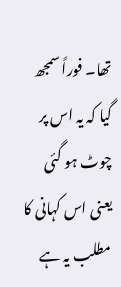تھا۔ فوراً سمجھ گیا کہ یہ اس پر چوٹ ہو گئی یعنی اس کہانی کا مطلب یہ ہے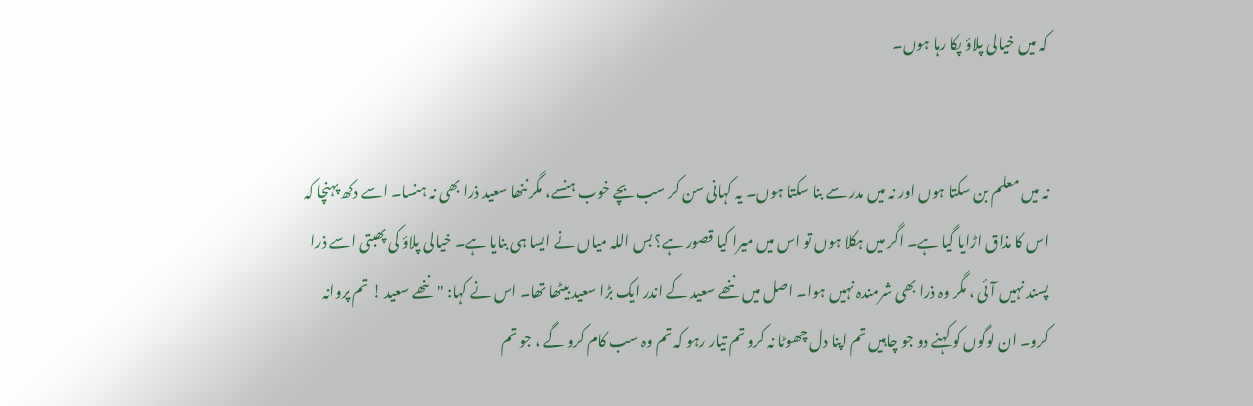کہ میں خیالی پلاؤ پکا رہا ہوں۔


نہ میں معلم بن سکتا ہوں اور نہ میں مدر سے بنا سکتا ہوں۔ یہ کہانی سن کر سب بچے خوب ہنسے، مگر ننھا سعید ذرا بھی نہ ہنسا۔ اسے دکھ پہنچا کہ اس کا مذاق اڑایا گیا ہے۔ اگر میں ہکلا ہوں تو اس میں میرا کیا قصور ہے؟ بس اللہ میاں نے ایسا ہی بنایا ہے۔ خیالی پلاؤ کی پھبتی اسے ذرا پسند نہیں آئی ، مگر وہ ذرا بھی شرمندہ نہیں ہوا۔ اصل میں ننھے سعید کے اندر ایک بڑا سعید بیٹھا تھا۔ اس نے کہا: "ننھے سعید ! تم پروانہ کرو۔ ان لوگوں کو کہنے دو جو چاہیں تم اپنا دل چھوٹا نہ کرو تم تیار رہو کہ تم وہ سب کام کرو گے ، جو تم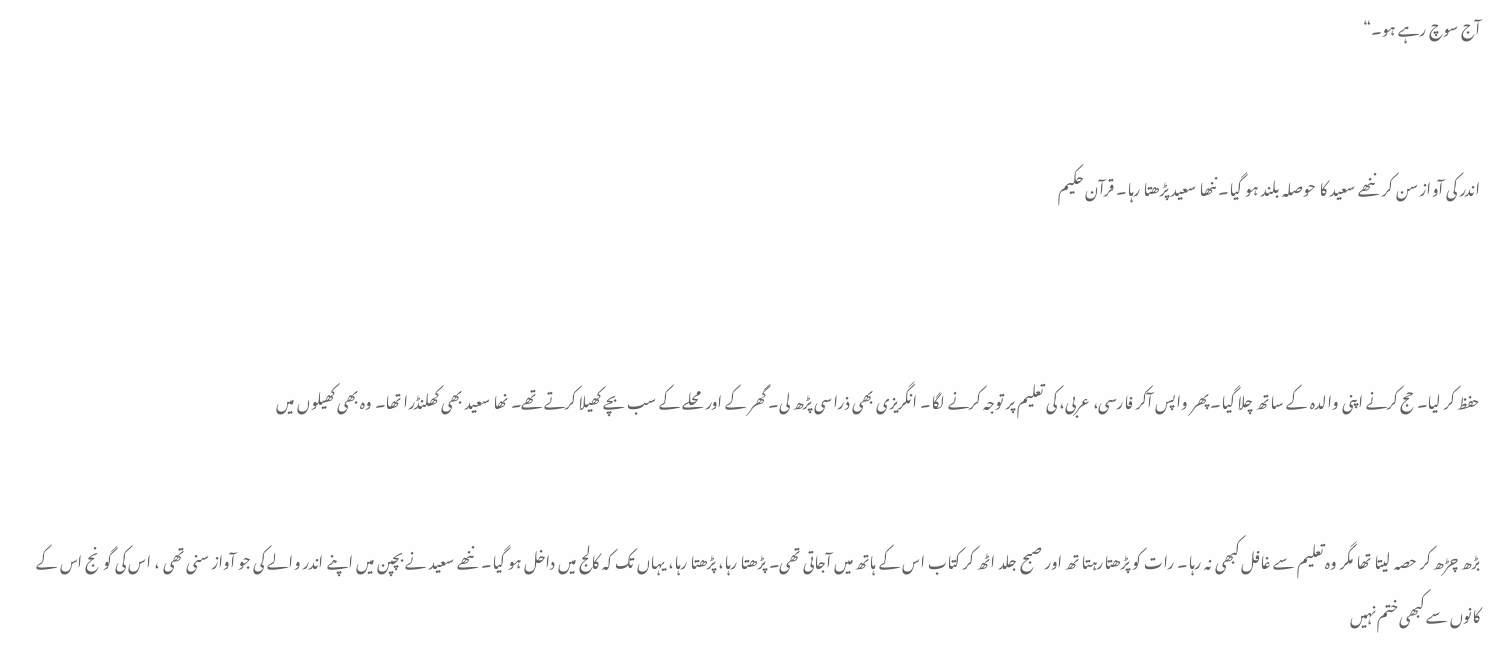آج سوچ رہے ہو۔“


اندر کی آواز سن کر ننھے سعید کا حوصلہ بلند ہو گیا۔ ننھا سعید پڑھتا رہا۔ قرآن حکیم



حفظ کر لیا۔ حج کرنے اپنی والدہ کے ساتھ چلا گیا۔ پھر واپس آکر فارسی، عربی، کی تعلیم پر توجہ کرنے لگا۔ انگریزی بھی ذراسی پڑھ لی۔ گھر کے اور محلے کے سب بچے کھیلا کرتے تھے۔ نھا سعید بھی کھلنڈرا تھا۔ وہ بھی کھیلوں میں


بڑھ چڑھ کر حصہ لیتا تھا مگر وہ تعلیم سے غافل کبھی نہ رہا۔ رات کو پڑھتارہتا تھ اور صبح جلد اٹھ کر کتاب اس کے ہاتھ میں آجاتی تھی۔ پڑھتا رہا، پڑھتا رہا، یہاں تک کہ کالج میں داخل ہو گیا۔ ننھے سعید نے بچپن میں اپنے اندر والے کی جو آواز سنی تھی ، اس کی گونج اس کے کانوں سے کبھی ختم نہیں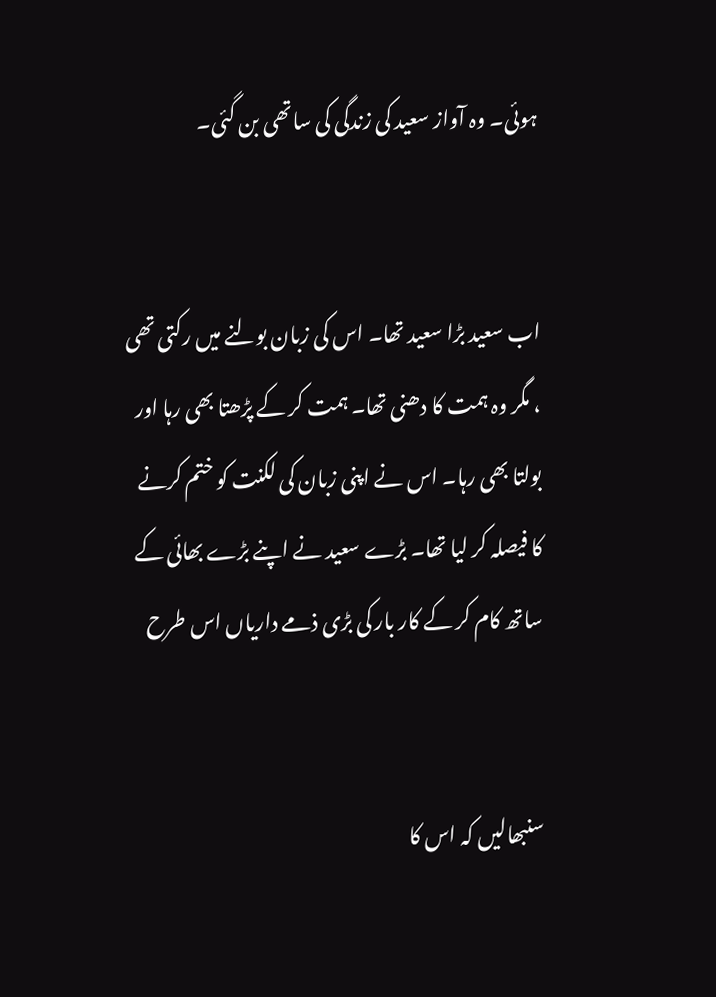ہوئی۔ وہ آواز سعید کی زندگی کی ساتھی بن گئی۔


اب سعید بڑا سعید تھا۔ اس کی زبان بولنے میں رکتی تھی ، مگر وہ ہمت کا دھنی تھا۔ ہمت کر کے پڑھتا بھی رہا اور بولتا بھی رہا۔ اس نے اپنی زبان کی لکنت کو ختم کرنے کا فیصلہ کر لیا تھا۔ بڑے سعید نے اپنے بڑے بھائی کے ساتھ کام کر کے کار بار کی بڑی ذمے داریاں اس طرح


سنبھالیں کہ اس کا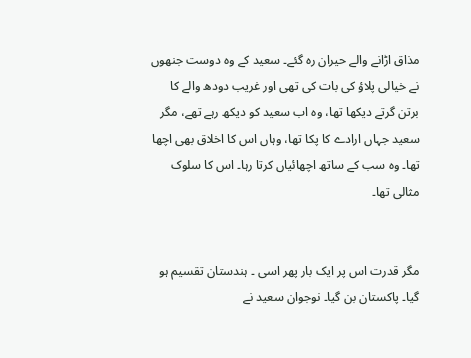مذاق اڑانے والے حیران رہ گئے۔ سعید کے وہ دوست جنھوں نے خیالی پلاؤ کی بات کی تھی اور غریب دودھ والے کا برتن گرتے دیکھا تھا، وہ اب سعید کو دیکھ رہے تھے، مگر سعید جہاں ارادے کا پکا تھا، وہاں اس کا اخلاق بھی اچھا تھا۔ وہ سب کے ساتھ اچھائیاں کرتا رہا۔ اس کا سلوک مثالی تھا۔


مگر قدرت اس پر ایک بار پھر اسی ۔ ہندستان تقسیم ہو گیا۔ پاکستان بن گیا۔ نوجوان سعید نے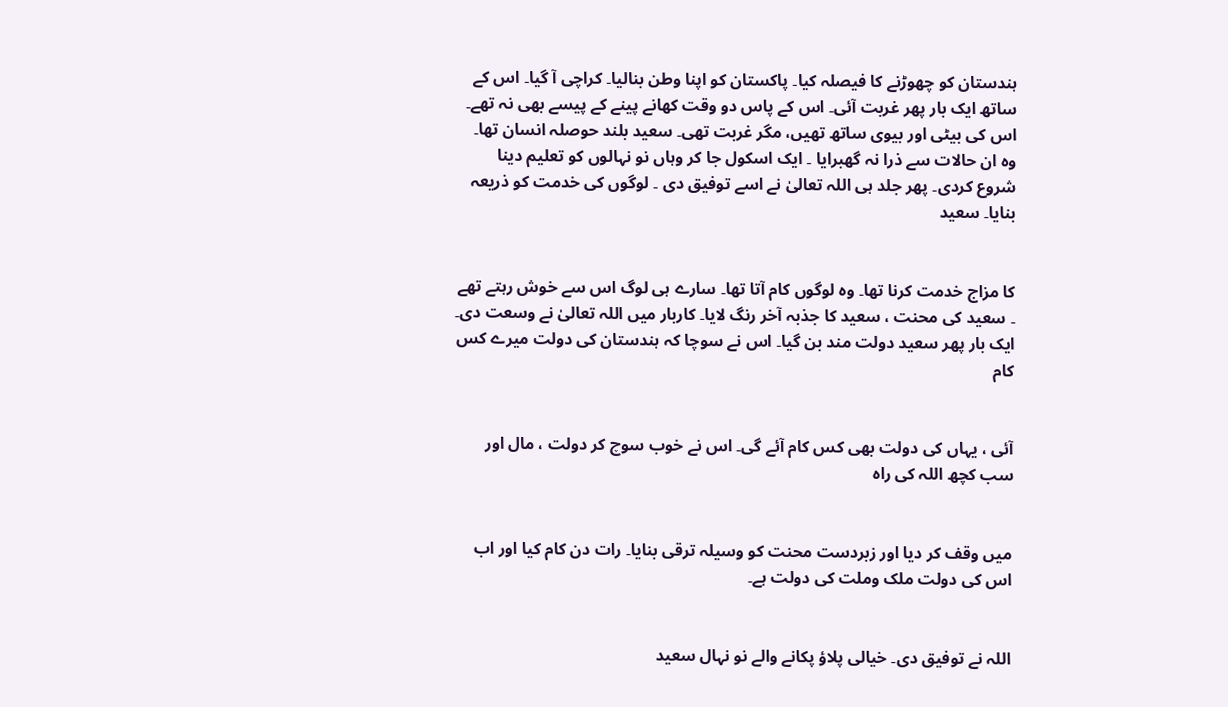ہندستان کو چھوڑنے کا فیصلہ کیا۔ پاکستان کو اپنا وطن بنالیا۔ کراچی آ گیا۔ اس کے ساتھ ایک بار پھر غربت آئی۔ اس کے پاس دو وقت کھانے پینے کے پیسے بھی نہ تھے۔ اس کی بیٹی اور بیوی ساتھ تھیں، مگر غربت تھی۔ سعید بلند حوصلہ انسان تھا۔ وہ ان حالات سے ذرا نہ گھبرایا ۔ ایک اسکول جا کر وہاں نو نہالوں کو تعلیم دینا شروع کردی۔ پھر جلد ہی اللہ تعالیٰ نے اسے توفیق دی ۔ لوگوں کی خدمت کو ذریعہ بنایا۔ سعید


کا مزاج خدمت کرنا تھا۔ وہ لوگوں کام آتا تھا۔ سارے ہی لوگ اس سے خوش رہتے تھے ۔ سعید کی محنت ، سعید کا جذبہ آخر رنگ لایا۔ کاربار میں اللہ تعالیٰ نے وسعت دی۔ ایک بار پھر سعید دولت مند بن گیا۔ اس نے سوچا کہ ہندستان کی دولت میرے کس کام


آئی ، یہاں کی دولت بھی کس کام آئے گی۔ اس نے خوب سوچ کر دولت ، مال اور سب کچھ اللہ کی راہ


میں وقف کر دیا اور زبردست محنت کو وسیلہ ترقی بنایا۔ رات دن کام کیا اور اب اس کی دولت ملک وملت کی دولت ہے۔


اللہ نے توفیق دی۔ خیالی پلاؤ پکانے والے نو نہال سعید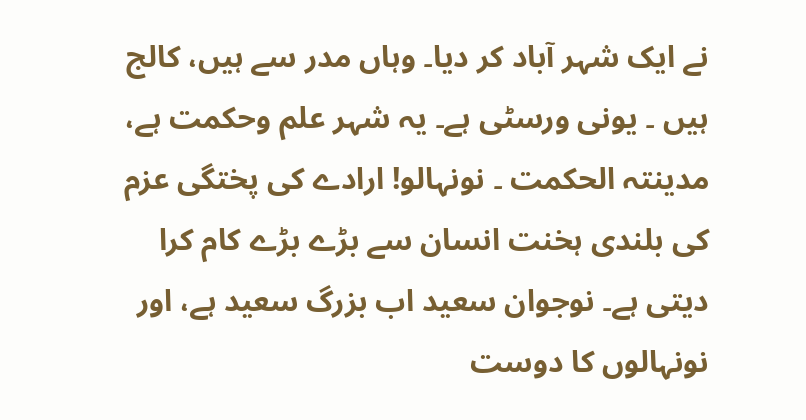نے ایک شہر آباد کر دیا۔ وہاں مدر سے ہیں، کالج ہیں ۔ یونی ورسٹی ہے۔ یہ شہر علم وحکمت ہے، مدینتہ الحکمت ۔ نونہالو! ارادے کی پختگی عزم کی بلندی ہخنت انسان سے بڑے بڑے کام کرا دیتی ہے۔ نوجوان سعید اب بزرگ سعید ہے، اور نونہالوں کا دوست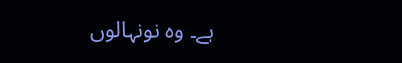ہے۔ وہ نونہالوں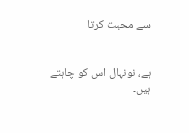سے محبت کرتا


ہے، نونہال اس کو چاہتے ہیں۔